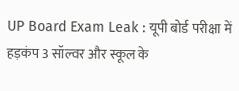UP Board Exam Leak : यूपी बोर्ड परीक्षा में हड़कंप 3 सॉल्वर और स्कूल के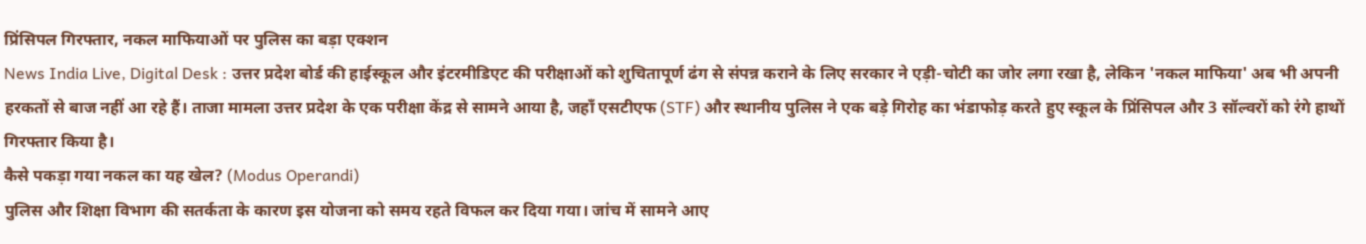प्रिंसिपल गिरफ्तार, नकल माफियाओं पर पुलिस का बड़ा एक्शन
News India Live, Digital Desk : उत्तर प्रदेश बोर्ड की हाईस्कूल और इंटरमीडिएट की परीक्षाओं को शुचितापूर्ण ढंग से संपन्न कराने के लिए सरकार ने एड़ी-चोटी का जोर लगा रखा है, लेकिन 'नकल माफिया' अब भी अपनी हरकतों से बाज नहीं आ रहे हैं। ताजा मामला उत्तर प्रदेश के एक परीक्षा केंद्र से सामने आया है, जहाँ एसटीएफ (STF) और स्थानीय पुलिस ने एक बड़े गिरोह का भंडाफोड़ करते हुए स्कूल के प्रिंसिपल और 3 सॉल्वरों को रंगे हाथों गिरफ्तार किया है।
कैसे पकड़ा गया नकल का यह खेल? (Modus Operandi)
पुलिस और शिक्षा विभाग की सतर्कता के कारण इस योजना को समय रहते विफल कर दिया गया। जांच में सामने आए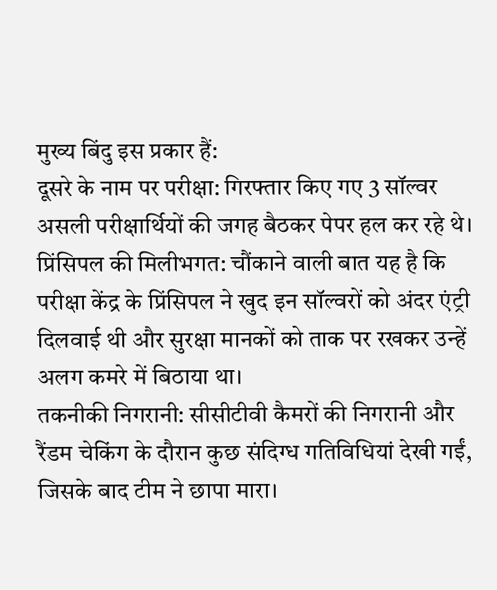मुख्य बिंदु इस प्रकार हैं:
दूसरे के नाम पर परीक्षा: गिरफ्तार किए गए 3 सॉल्वर असली परीक्षार्थियों की जगह बैठकर पेपर हल कर रहे थे।
प्रिंसिपल की मिलीभगत: चौंकाने वाली बात यह है कि परीक्षा केंद्र के प्रिंसिपल ने खुद इन सॉल्वरों को अंदर एंट्री दिलवाई थी और सुरक्षा मानकों को ताक पर रखकर उन्हें अलग कमरे में बिठाया था।
तकनीकी निगरानी: सीसीटीवी कैमरों की निगरानी और रैंडम चेकिंग के दौरान कुछ संदिग्ध गतिविधियां देखी गईं, जिसके बाद टीम ने छापा मारा।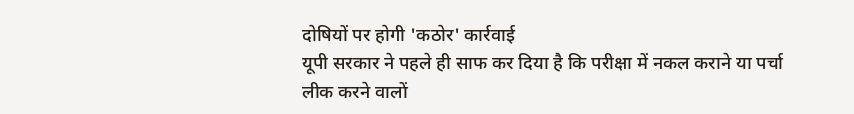दोषियों पर होगी 'कठोर' कार्रवाई
यूपी सरकार ने पहले ही साफ कर दिया है कि परीक्षा में नकल कराने या पर्चा लीक करने वालों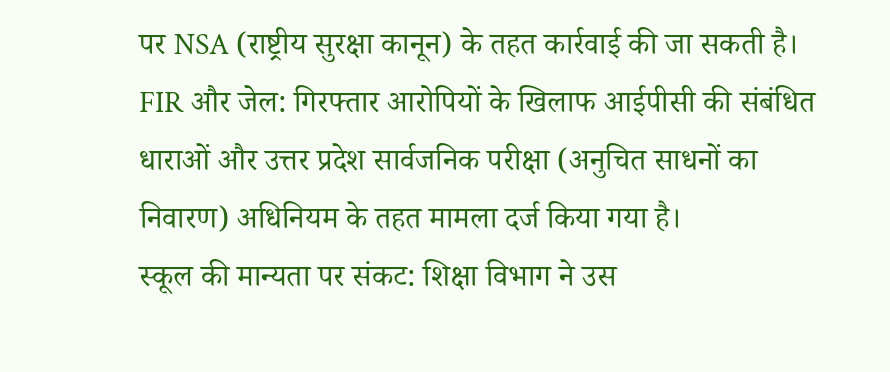पर NSA (राष्ट्रीय सुरक्षा कानून) के तहत कार्रवाई की जा सकती है।
FIR और जेल: गिरफ्तार आरोपियों के खिलाफ आईपीसी की संबंधित धाराओं और उत्तर प्रदेश सार्वजनिक परीक्षा (अनुचित साधनों का निवारण) अधिनियम के तहत मामला दर्ज किया गया है।
स्कूल की मान्यता पर संकट: शिक्षा विभाग ने उस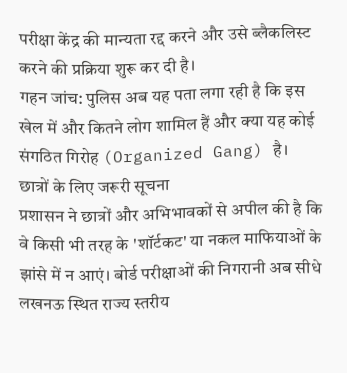परीक्षा केंद्र की मान्यता रद्द करने और उसे ब्लैकलिस्ट करने की प्रक्रिया शुरू कर दी है।
गहन जांच: पुलिस अब यह पता लगा रही है कि इस खेल में और कितने लोग शामिल हैं और क्या यह कोई संगठित गिरोह (Organized Gang) है।
छात्रों के लिए जरूरी सूचना
प्रशासन ने छात्रों और अभिभावकों से अपील की है कि वे किसी भी तरह के 'शॉर्टकट' या नकल माफियाओं के झांसे में न आएं। बोर्ड परीक्षाओं की निगरानी अब सीधे लखनऊ स्थित राज्य स्तरीय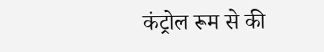कंट्रोल रूम से की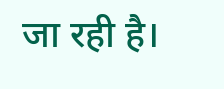जा रही है।